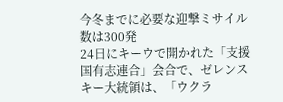今冬までに必要な迎撃ミサイル数は300発
24日にキーウで開かれた「支援国有志連合」会合で、ゼレンスキー大統領は、「ウクラ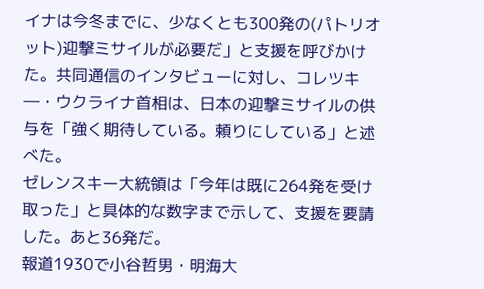イナは今冬までに、少なくとも300発の(パトリオット)迎撃ミサイルが必要だ」と支援を呼びかけた。共同通信のインタビューに対し、コレツキ―・ウクライナ首相は、日本の迎撃ミサイルの供与を「強く期待している。頼りにしている」と述べた。
ゼレンスキー大統領は「今年は既に264発を受け取った」と具体的な数字まで示して、支援を要請した。あと36発だ。
報道1930で小谷哲男・明海大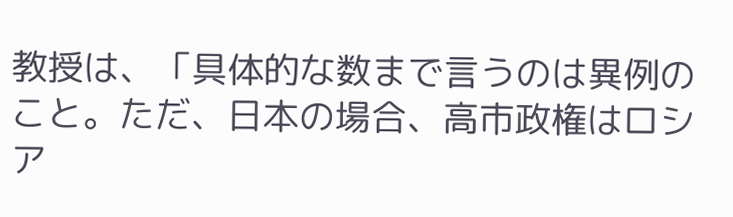教授は、「具体的な数まで言うのは異例のこと。ただ、日本の場合、高市政権はロシア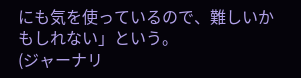にも気を使っているので、難しいかもしれない」という。
(ジャーナリ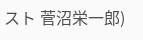スト 菅沼栄一郎)